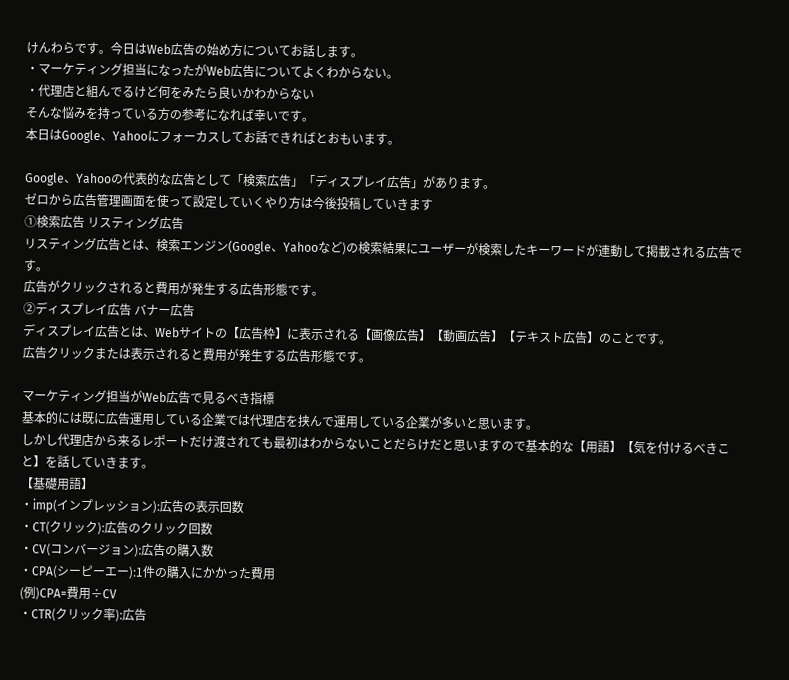けんわらです。今日はWeb広告の始め方についてお話します。
・マーケティング担当になったがWeb広告についてよくわからない。
・代理店と組んでるけど何をみたら良いかわからない
そんな悩みを持っている方の参考になれば幸いです。
本日はGoogle、Yahooにフォーカスしてお話できればとおもいます。

Google、Yahooの代表的な広告として「検索広告」「ディスプレイ広告」があります。
ゼロから広告管理画面を使って設定していくやり方は今後投稿していきます
①検索広告 リスティング広告
リスティング広告とは、検索エンジン(Google、Yahooなど)の検索結果にユーザーが検索したキーワードが連動して掲載される広告です。
広告がクリックされると費用が発生する広告形態です。
②ディスプレイ広告 バナー広告
ディスプレイ広告とは、Webサイトの【広告枠】に表示される【画像広告】【動画広告】【テキスト広告】のことです。
広告クリックまたは表示されると費用が発生する広告形態です。

マーケティング担当がWeb広告で見るべき指標
基本的には既に広告運用している企業では代理店を挟んで運用している企業が多いと思います。
しかし代理店から来るレポートだけ渡されても最初はわからないことだらけだと思いますので基本的な【用語】【気を付けるべきこと】を話していきます。
【基礎用語】
・imp(インプレッション):広告の表示回数
・CT(クリック):広告のクリック回数
・CV(コンバージョン):広告の購入数
・CPA(シーピーエー):1件の購入にかかった費用
(例)CPA=費用÷CV
・CTR(クリック率):広告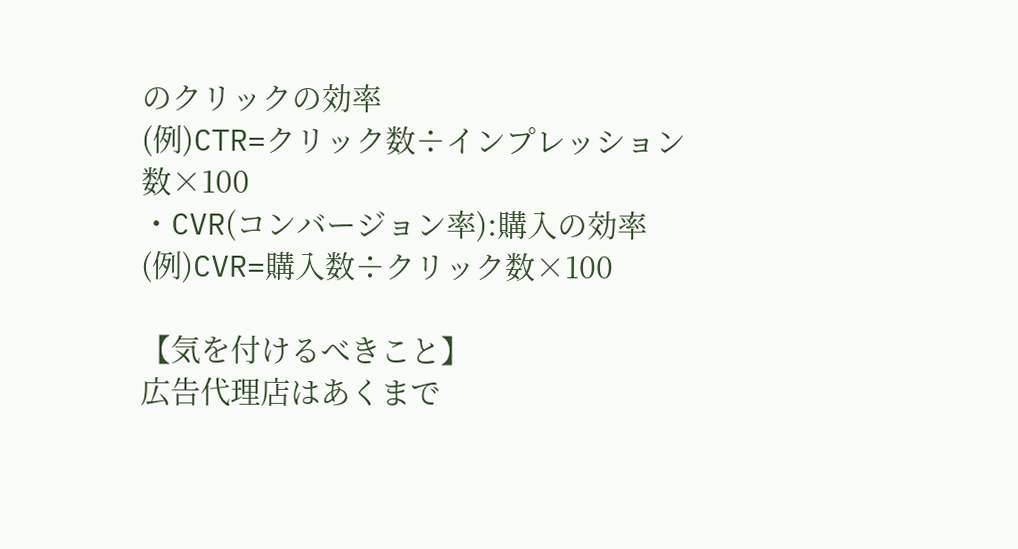のクリックの効率
(例)CTR=クリック数÷インプレッション数×100
・CVR(コンバージョン率):購入の効率
(例)CVR=購入数÷クリック数×100

【気を付けるべきこと】
広告代理店はあくまで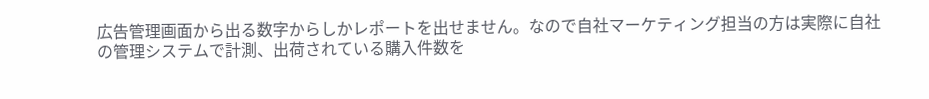広告管理画面から出る数字からしかレポートを出せません。なので自社マーケティング担当の方は実際に自社の管理システムで計測、出荷されている購入件数を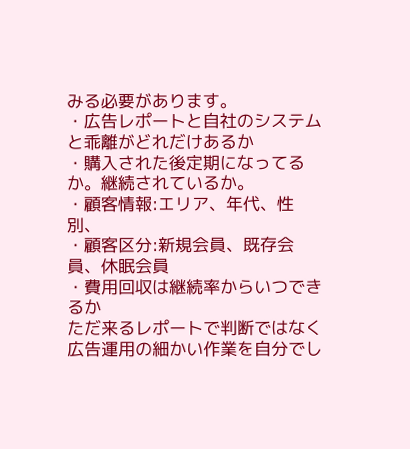みる必要があります。
・広告レポートと自社のシステムと乖離がどれだけあるか
・購入された後定期になってるか。継続されているか。
・顧客情報:エリア、年代、性別、
・顧客区分:新規会員、既存会員、休眠会員
・費用回収は継続率からいつできるか
ただ来るレポートで判断ではなく広告運用の細かい作業を自分でし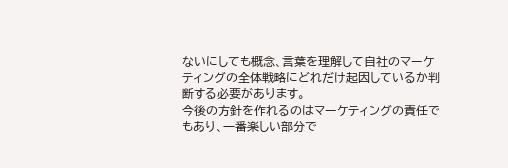ないにしても概念、言葉を理解して自社のマーケティングの全体戦略にどれだけ起因しているか判断する必要があります。
今後の方針を作れるのはマーケティングの責任でもあり、一番楽しい部分で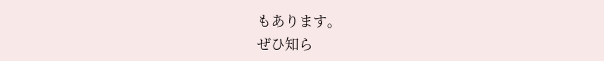もあります。
ぜひ知ら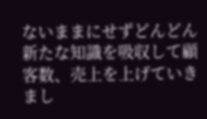ないままにせずどんどん新たな知識を吸収して顧客数、売上を上げていきまし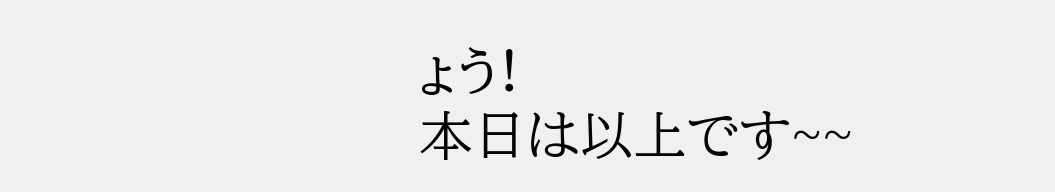ょう!
本日は以上です~~